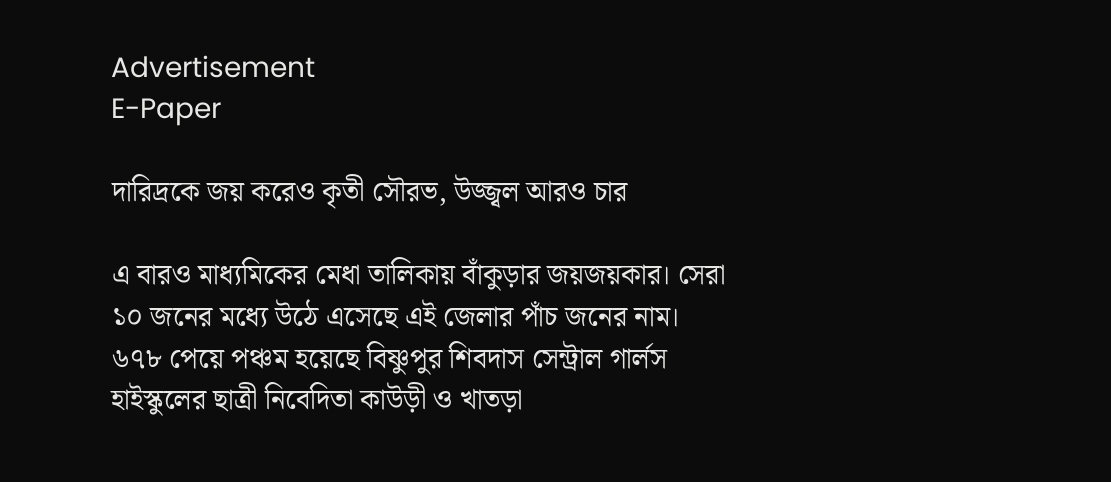Advertisement
E-Paper

দারিদ্রকে জয় করেও কৃতী সৌরভ, উজ্জ্বল আরও চার

এ বারও মাধ্যমিকের মেধা তালিকায় বাঁকুড়ার জয়জয়কার। সেরা ১০ জনের মধ্যে উঠে এসেছে এই জেলার পাঁচ জনের নাম। ৬৭৮ পেয়ে পঞ্চম হয়েছে বিষ্ণুপুর শিবদাস সেন্ট্রাল গার্লস হাইস্কুলের ছাত্রী নিবেদিতা কাউড়ী ও খাতড়া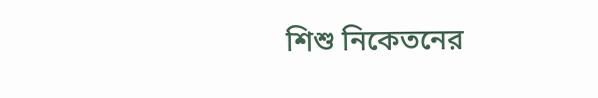শিশু নিকেতনের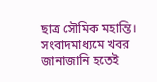ছাত্র সৌমিক মহান্তি। সংবাদমাধ্যমে খবর জানাজানি হতেই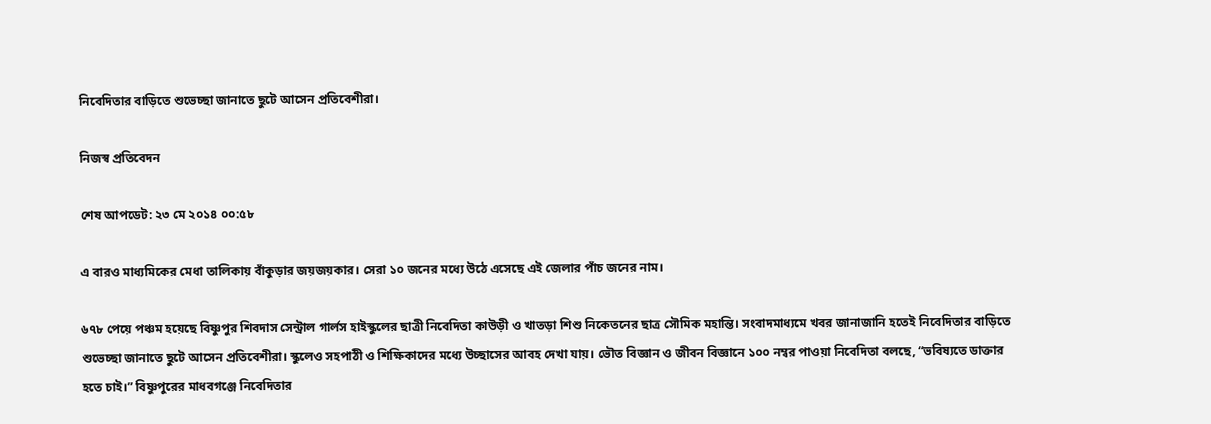নিবেদিতার বাড়িতে শুভেচ্ছা জানাতে ছুটে আসেন প্রতিবেশীরা।

নিজস্ব প্রতিবেদন

শেষ আপডেট: ২৩ মে ২০১৪ ০০:৫৮

এ বারও মাধ্যমিকের মেধা তালিকায় বাঁকুড়ার জয়জয়কার। সেরা ১০ জনের মধ্যে উঠে এসেছে এই জেলার পাঁচ জনের নাম।

৬৭৮ পেয়ে পঞ্চম হয়েছে বিষ্ণুপুর শিবদাস সেন্ট্রাল গার্লস হাইস্কুলের ছাত্রী নিবেদিতা কাউড়ী ও খাতড়া শিশু নিকেতনের ছাত্র সৌমিক মহান্তি। সংবাদমাধ্যমে খবর জানাজানি হতেই নিবেদিতার বাড়িতে শুভেচ্ছা জানাতে ছুটে আসেন প্রতিবেশীরা। স্কুলেও সহপাঠী ও শিক্ষিকাদের মধ্যে উচ্ছাসের আবহ দেখা যায়। ভৌত বিজ্ঞান ও জীবন বিজ্ঞানে ১০০ নম্বর পাওয়া নিবেদিতা বলছে, “ভবিষ্যতে ডাক্তার হতে চাই।” বিষ্ণুপুরের মাধবগঞ্জে নিবেদিতার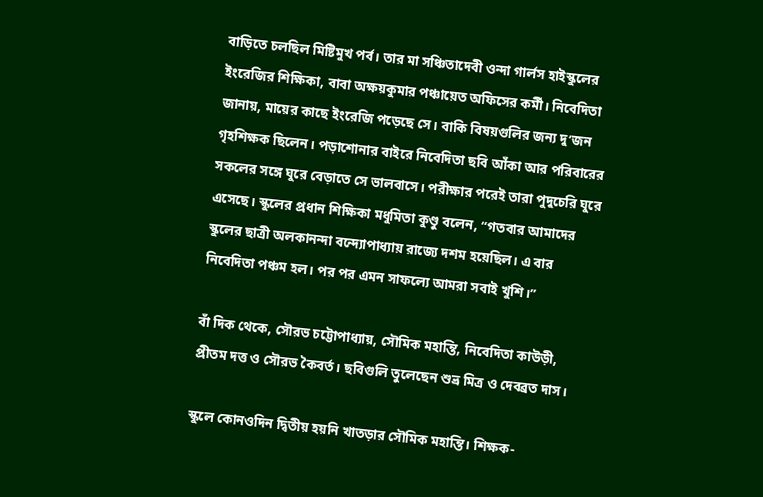বাড়িতে চলছিল মিষ্টিমুখ পর্ব। তার মা সঞ্চিতাদেবী ওন্দা গার্লস হাইস্কুলের ইংরেজির শিক্ষিকা, বাবা অক্ষয়কুমার পঞ্চায়েত অফিসের কর্মী। নিবেদিতা জানায়, মায়ের কাছে ইংরেজি পড়েছে সে। বাকি বিষয়গুলির জন্য দু’জন গৃহশিক্ষক ছিলেন। পড়াশোনার বাইরে নিবেদিতা ছবি আঁকা আর পরিবারের সকলের সঙ্গে ঘুরে বেড়াতে সে ভালবাসে। পরীক্ষার পরেই তারা পুদুচেরি ঘুরে এসেছে। স্কুলের প্রধান শিক্ষিকা মধুমিতা কুণ্ডু বলেন, “গতবার আমাদের স্কুলের ছাত্রী অলকানন্দা বন্দ্যোপাধ্যায় রাজ্যে দশম হয়েছিল। এ বার নিবেদিতা পঞ্চম হল। পর পর এমন সাফল্যে আমরা সবাই খুশি।”

বাঁ দিক থেকে, সৌরভ চট্টোপাধ্যায়, সৌমিক মহান্তি, নিবেদিতা কাউড়ী, প্রীতম দত্ত ও সৌরভ কৈবর্ত। ছবিগুলি তুলেছেন শুভ্র মিত্র ও দেবব্রত দাস।

স্কুলে কোনওদিন দ্বিতীয় হয়নি খাতড়ার সৌমিক মহান্তি। শিক্ষক-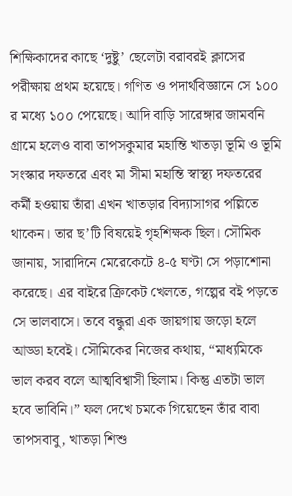শিক্ষিকাদের কাছে ‘দুষ্টু’ ছেলেটা বরাবরই ক্লাসের পরীক্ষায় প্রথম হয়েছে। গণিত ও পদার্থবিজ্ঞানে সে ১০০ র মধ্যে ১০০ পেয়েছে। আদি বাড়ি সারেঙ্গার জামবনি গ্রামে হলেও বাবা তাপসকুমার মহান্তি খাতড়া ভূমি ও ভূমি সংস্কার দফতরে এবং মা সীমা মহান্তি স্বাস্থ্য দফতরের কর্মী হওয়ায় তাঁরা এখন খাতড়ার বিদ্যাসাগর পল্লিতে থাকেন। তার ছ’টি বিষয়েই গৃহশিক্ষক ছিল। সৌমিক জানায়, সারাদিনে মেরেকেটে ৪-৫ ঘণ্টা সে পড়াশোনা করেছে। এর বাইরে ক্রিকেট খেলতে, গল্পের বই পড়তে সে ভালবাসে। তবে বন্ধুরা এক জায়গায় জড়ো হলে আড্ডা হবেই। সৌমিকের নিজের কথায়, “মাধ্যমিকে ভাল করব বলে আত্মবিশ্বাসী ছিলাম। কিন্তু এতটা ভাল হবে ভাবিনি।” ফল দেখে চমকে গিয়েছেন তাঁর বাবা তাপসবাবু, খাতড়া শিশু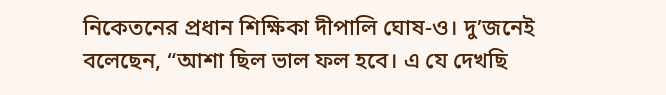নিকেতনের প্রধান শিক্ষিকা দীপালি ঘোষ-ও। দু’জনেই বলেছেন, “আশা ছিল ভাল ফল হবে। এ যে দেখছি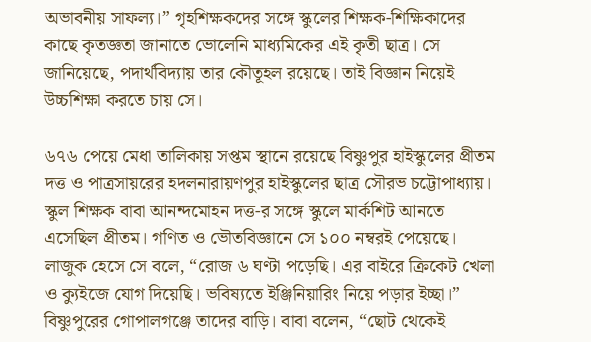অভাবনীয় সাফল্য।” গৃহশিক্ষকদের সঙ্গে স্কুলের শিক্ষক-শিক্ষিকাদের কাছে কৃতজ্ঞতা জানাতে ভোলেনি মাধ্যমিকের এই কৃতী ছাত্র। সে জানিয়েছে, পদার্থবিদ্যায় তার কৌতূহল রয়েছে। তাই বিজ্ঞান নিয়েই উচ্চশিক্ষা করতে চায় সে।

৬৭৬ পেয়ে মেধা তালিকায় সপ্তম স্থানে রয়েছে বিষ্ণুপুর হাইস্কুলের প্রীতম দত্ত ও পাত্রসায়রের হদলনারায়ণপুর হাইস্কুলের ছাত্র সৌরভ চট্টোপাধ্যায়। স্কুল শিক্ষক বাবা আনন্দমোহন দত্ত-র সঙ্গে স্কুলে মার্কশিট আনতে এসেছিল প্রীতম। গণিত ও ভৌতবিজ্ঞানে সে ১০০ নম্বরই পেয়েছে। লাজুক হেসে সে বলে, “রোজ ৬ ঘণ্টা পড়েছি। এর বাইরে ক্রিকেট খেলা ও ক্যুইজে যোগ দিয়েছি। ভবিষ্যতে ইঞ্জিনিয়ারিং নিয়ে পড়ার ইচ্ছা।” বিষ্ণুপুরের গোপালগঞ্জে তাদের বাড়ি। বাবা বলেন, “ছোট থেকেই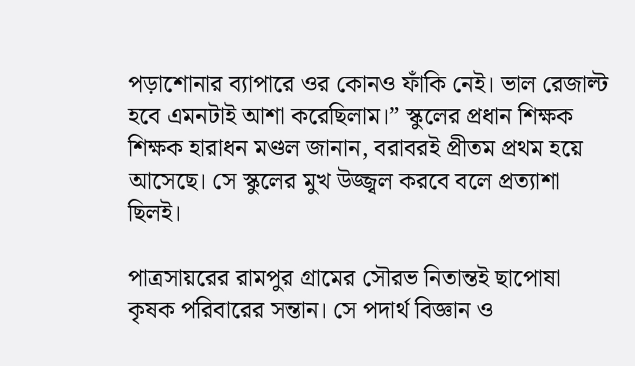পড়াশোনার ব্যাপারে ওর কোনও ফাঁকি নেই। ভাল রেজাল্ট হবে এমনটাই আশা করেছিলাম।” স্কুলের প্রধান শিক্ষক শিক্ষক হারাধন মণ্ডল জানান, বরাবরই প্রীতম প্রথম হয়ে আসেছে। সে স্কুলের মুখ উজ্জ্বল করবে বলে প্রত্যাশা ছিলই।

পাত্রসায়রের রামপুর গ্রামের সৌরভ নিতান্তই ছাপোষা কৃষক পরিবারের সন্তান। সে পদার্থ বিজ্ঞান ও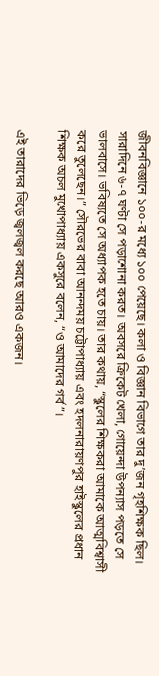জীবনবিজ্ঞানে ১০০-র মধ্যে ১০০ পেয়েছে। কলা ও বিজ্ঞান বিভাগে তার দু’জন গৃহশিক্ষক ছিল। সারাদিনে ৬-৭ ঘণ্টা সে পড়াশোনা করত। অবসরে ক্রিকেট খেলা, গোয়েন্দা উপন্যাস পড়তে সে ভালবাসে। ভবিষ্যতে সে অধ্যাপক হতে চায়। তার কথায়, “স্কুলের শিক্ষকরা আমাকে আত্মবিশ্বাসী করে তুলেছেন।” সৌরভের বাবা আনন্দময় চট্টোপাধ্যায় এবং হদলনারায়ণপুর হাইস্কুলের প্রধান শিক্ষক অচল মুখোপাধ্যায় একসুরে বলেন, “ও আমাদের গর্ব”।

এই তারাদের ভিড়ে জ্বলজ্বল করছে আরও একজন।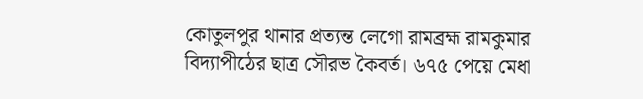কোতুলপুর থানার প্রত্যন্ত লেগো রামব্রহ্ম রামকুমার বিদ্যাপীঠের ছাত্র সৌরভ কৈবর্ত। ৬৭৫ পেয়ে মেধা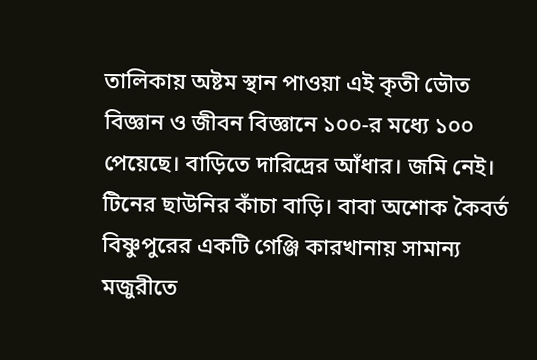তালিকায় অষ্টম স্থান পাওয়া এই কৃতী ভৌত বিজ্ঞান ও জীবন বিজ্ঞানে ১০০-র মধ্যে ১০০ পেয়েছে। বাড়িতে দারিদ্রের আঁধার। জমি নেই। টিনের ছাউনির কাঁচা বাড়ি। বাবা অশোক কৈবর্ত বিষ্ণুপুরের একটি গেঞ্জি কারখানায় সামান্য মজুরীতে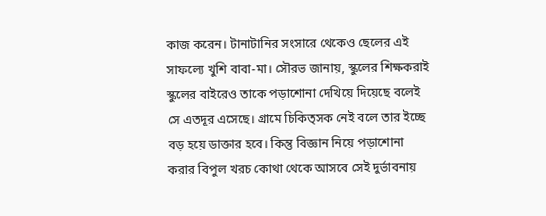কাজ করেন। টানাটানির সংসারে থেকেও ছেলের এই সাফল্যে খুশি বাবা-মা। সৌরভ জানায়, স্কুলের শিক্ষকরাই স্কুলের বাইরেও তাকে পড়াশোনা দেখিয়ে দিয়েছে বলেই সে এতদূর এসেছে। গ্রামে চিকিত্‌সক নেই বলে তার ইচ্ছে বড় হয়ে ডাক্তার হবে। কিন্তু বিজ্ঞান নিয়ে পড়াশোনা করার বিপুল খরচ কোথা থেকে আসবে সেই দুর্ভাবনায়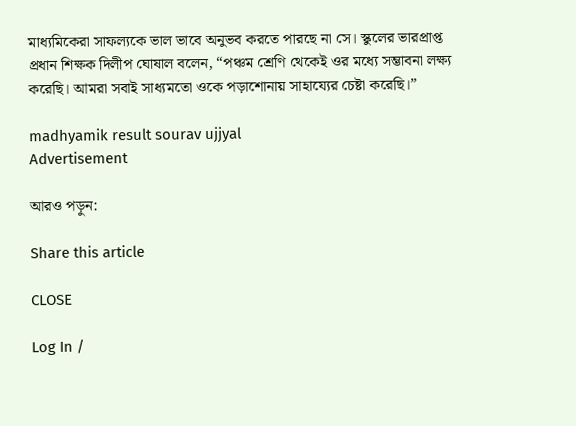মাধ্যমিকেরা সাফল্যকে ভাল ভাবে অনুভব করতে পারছে না সে। স্কুলের ভারপ্রাপ্ত প্রধান শিক্ষক দিলীপ ঘোষাল বলেন, “পঞ্চম শ্রেণি থেকেই ওর মধ্যে সম্ভাবনা লক্ষ্য করেছি। আমরা সবাই সাধ্যমতো ওকে পড়াশোনায় সাহায্যের চেষ্টা করেছি।”

madhyamik result sourav ujjyal
Advertisement

আরও পড়ুন:

Share this article

CLOSE

Log In /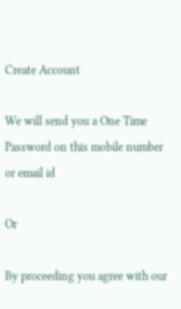Create Account

We will send you a One Time Password on this mobile number or email id

Or

By proceeding you agree with our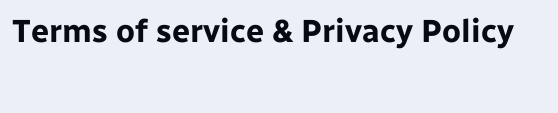Terms of service & Privacy Policy